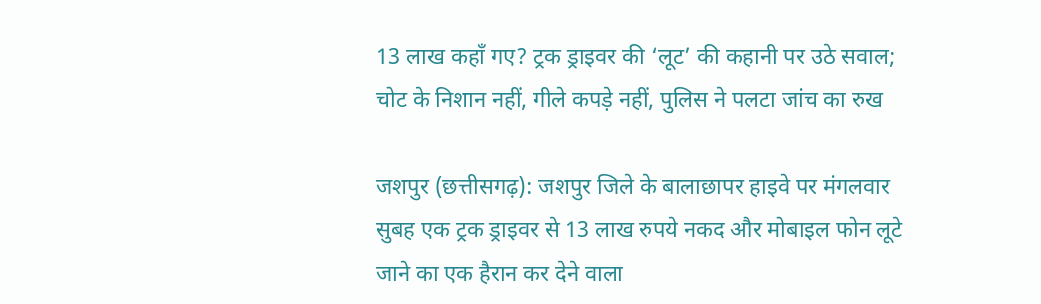13 लाख कहाँ गए? ट्रक ड्राइवर की ‘लूट’ की कहानी पर उठे सवाल; चोट के निशान नहीं, गीले कपड़े नहीं, पुलिस ने पलटा जांच का रुख

जशपुर (छत्तीसगढ़): जशपुर जिले के बालाछापर हाइवे पर मंगलवार सुबह एक ट्रक ड्राइवर से 13 लाख रुपये नकद और मोबाइल फोन लूटे जाने का एक हैरान कर देने वाला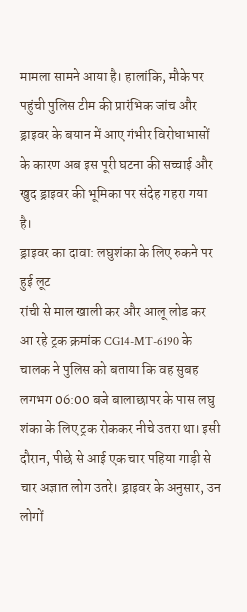मामला सामने आया है। हालांकि, मौके पर पहुंची पुलिस टीम की प्रारंभिक जांच और ड्राइवर के बयान में आए गंभीर विरोधाभासों के कारण अब इस पूरी घटना की सच्चाई और खुद ड्राइवर की भूमिका पर संदेह गहरा गया है।
ड्राइवर का दावा: लघुशंका के लिए रुकने पर हुई लूट
रांची से माल खाली कर और आलू लोड कर आ रहे ट्रक क्रमांक CG14-MT-6190 के चालक ने पुलिस को बताया कि वह सुबह लगभग 06:00 बजे बालाछापर के पास लघु शंका के लिए ट्रक रोककर नीचे उतरा था। इसी दौरान, पीछे से आई एक चार पहिया गाड़ी से चार अज्ञात लोग उतरे। ड्राइवर के अनुसार, उन लोगों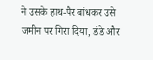ने उसके हाथ-पैर बांधकर उसे जमीन पर गिरा दिया, डंडे और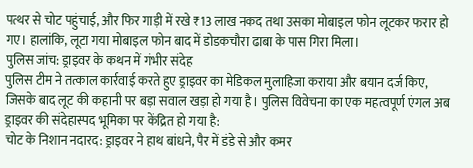पत्थर से चोट पहुंचाई, और फिर गाड़ी में रखे ₹13 लाख नकद तथा उसका मोबाइल फोन लूटकर फरार हो गए। हालांकि, लूटा गया मोबाइल फोन बाद में डोडकचौरा ढाबा के पास गिरा मिला।
पुलिस जांच: ड्राइवर के कथन में गंभीर संदेह
पुलिस टीम ने तत्काल कार्रवाई करते हुए ड्राइवर का मेडिकल मुलाहिजा कराया और बयान दर्ज किए, जिसके बाद लूट की कहानी पर बड़ा सवाल खड़ा हो गया है। पुलिस विवेचना का एक महत्वपूर्ण एंगल अब ड्राइवर की संदेहास्पद भूमिका पर केंद्रित हो गया है:
चोट के निशान नदारद: ड्राइवर ने हाथ बांधने, पैर में डंडे से और कमर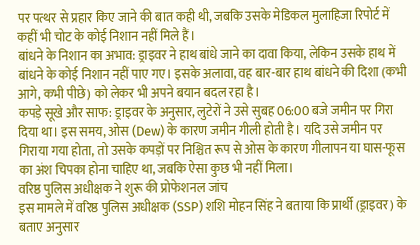पर पत्थर से प्रहार किए जाने की बात कही थी, जबकि उसके मेडिकल मुलाहिजा रिपोर्ट में कहीं भी चोट के कोई निशान नहीं मिले हैं।
बांधने के निशान का अभाव: ड्राइवर ने हाथ बांधे जाने का दावा किया, लेकिन उसके हाथ में बांधने के कोई निशान नहीं पाए गए। इसके अलावा, वह बार-बार हाथ बांधने की दिशा (कभी आगे, कभी पीछे) को लेकर भी अपने बयान बदल रहा है।
कपड़े सूखे और साफ: ड्राइवर के अनुसार, लुटेरों ने उसे सुबह 06:00 बजे जमीन पर गिरा दिया था। इस समय, ओस (Dew) के कारण जमीन गीली होती है। यदि उसे जमीन पर गिराया गया होता, तो उसके कपड़ों पर निश्चित रूप से ओस के कारण गीलापन या घास-फूस का अंश चिपका होना चाहिए था, जबकि ऐसा कुछ भी नहीं मिला।
वरिष्ठ पुलिस अधीक्षक ने शुरू की प्रोफेशनल जांच
इस मामले में वरिष्ठ पुलिस अधीक्षक (SSP) शशि मोहन सिंह ने बताया कि प्रार्थी (ड्राइवर) के बताए अनुसार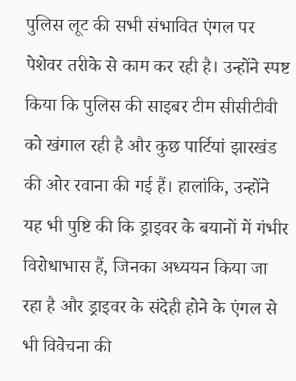पुलिस लूट की सभी संभावित एंगल पर पेशेवर तरीके से काम कर रही है। उन्होंने स्पष्ट किया कि पुलिस की साइबर टीम सीसीटीवी को खंगाल रही है और कुछ पार्टियां झारखंड की ओर रवाना की गई हैं। हालांकि, उन्होंने यह भी पुष्टि की कि ड्राइवर के बयानों में गंभीर विरोधाभास हैं, जिनका अध्ययन किया जा रहा है और ड्राइवर के संदेही होने के एंगल से भी विवेचना की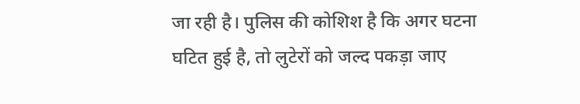जा रही है। पुलिस की कोशिश है कि अगर घटना घटित हुई है, तो लुटेरों को जल्द पकड़ा जाए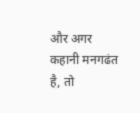और अगर कहानी मनगढंत है, तो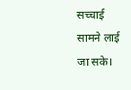सच्चाई सामने लाई जा सके।